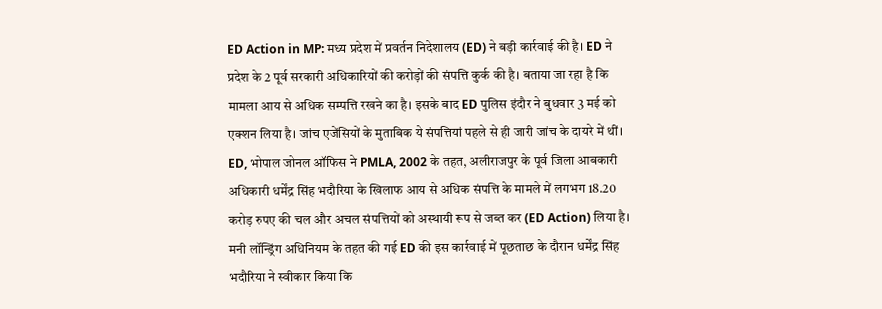ED Action in MP: मध्य प्रदेश में प्रवर्तन निदेशालय (ED) ने बड़ी कार्रवाई की है। ED ने प्रदेश के 2 पूर्व सरकारी अधिकारियों की करोड़ों की संपत्ति कुर्क की है। बताया जा रहा है कि मामला आय से अधिक सम्पत्ति रखने का है। इसके बाद ED पुलिस इंदौर ने बुधवार 3 मई को एक्शन लिया है। जांच एजेंसियों के मुताबिक ये संपत्तियां पहले से ही जारी जांच के दायरे में थीं।
ED, भोपाल जोनल ऑफिस ने PMLA, 2002 के तहत, अलीराजपुर के पूर्व जिला आबकारी अधिकारी धर्मेंद्र सिंह भदौरिया के खिलाफ आय से अधिक संपत्ति के मामले में लगभग 18.20 करोड़ रुपए की चल और अचल संपत्तियों को अस्थायी रूप से जब्त कर (ED Action) लिया है।
मनी लॉन्ड्रिंग अधिनियम के तहत की गई ED की इस कार्रवाई में पूछताछ के दौरान धर्मेंद्र सिंह भदौरिया ने स्वीकार किया कि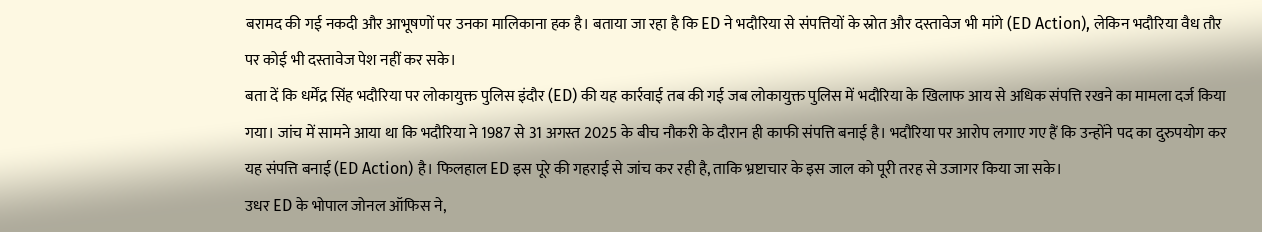बरामद की गई नकदी और आभूषणों पर उनका मालिकाना हक है। बताया जा रहा है कि ED ने भदौरिया से संपत्तियों के स्रोत और दस्तावेज भी मांगे (ED Action), लेकिन भदौरिया वैध तौर पर कोई भी दस्तावेज पेश नहीं कर सके।
बता दें कि धर्मेंद्र सिंह भदौरिया पर लोकायुक्त पुलिस इंदौर (ED) की यह कार्रवाई तब की गई जब लोकायुक्त पुलिस में भदौरिया के खिलाफ आय से अधिक संपत्ति रखने का मामला दर्ज किया गया। जांच में सामने आया था कि भदौरिया ने 1987 से 31 अगस्त 2025 के बीच नौकरी के दौरान ही काफी संपत्ति बनाई है। भदौरिया पर आरोप लगाए गए हैं कि उन्होंने पद का दुरुपयोग कर यह संपत्ति बनाई (ED Action) है। फिलहाल ED इस पूरे की गहराई से जांच कर रही है, ताकि भ्रष्टाचार के इस जाल को पूरी तरह से उजागर किया जा सके।
उधर ED के भोपाल जोनल ऑफिस ने,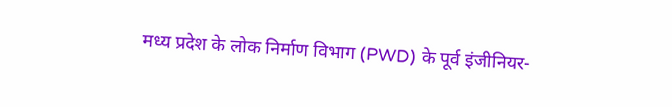मध्य प्रदेश के लोक निर्माण विभाग (PWD) के पूर्व इंजीनियर-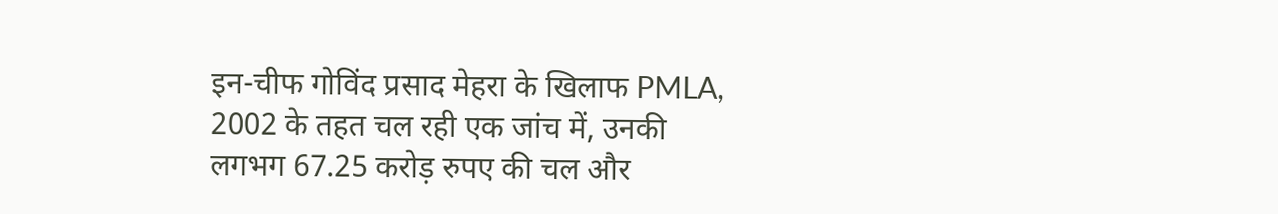इन-चीफ गोविंद प्रसाद मेहरा के खिलाफ PMLA, 2002 के तहत चल रही एक जांच में, उनकी लगभग 67.25 करोड़ रुपए की चल और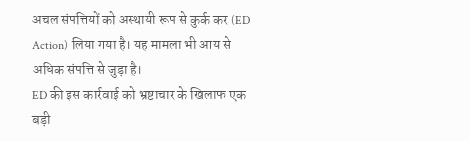अचल संपत्तियों को अस्थायी रूप से कुर्क कर (ED Action) लिया गया है। यह मामला भी आय से अधिक संपत्ति से जुड़ा है।
ED की इस कार्रवाई को भ्रष्टाचार के खिलाफ एक बड़ी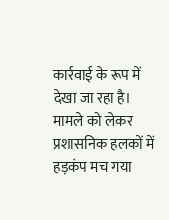कार्रवाई के रूप में देखा जा रहा है। मामले को लेकर प्रशासनिक हलकों में हड़कंप मच गया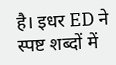है। इधर ED ने स्पष्ट शब्दों में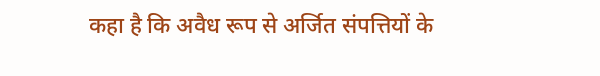कहा है कि अवैध रूप से अर्जित संपत्तियों के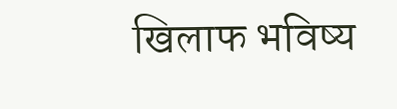खिलाफ भविष्य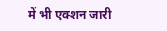में भी एक्शन जारी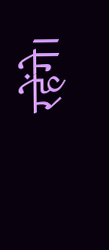रहेंगे।